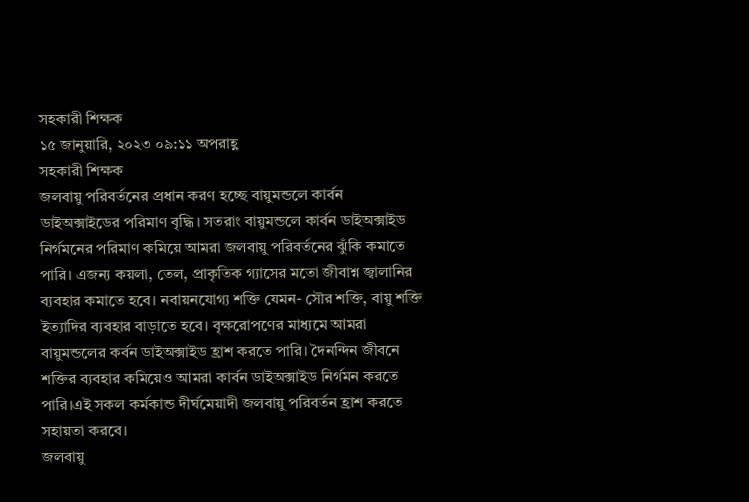সহকারী শিক্ষক
১৫ জানুয়ারি, ২০২৩ ০৯:১১ অপরাহ্ণ
সহকারী শিক্ষক
জলবায়ু পরিবর্তনের প্রধান করণ হচ্ছে বায়ুমন্ডলে কার্বন ডাইঅক্সাইডের পরিমাণ বৃদ্ধি। সতরাং বায়ুমন্ডলে কার্বন ডাইঅক্সাইড নির্গমনের পরিমাণ কমিয়ে আমরা জলবায়ু পরিবর্তনের ঝুঁকি কমাতে পারি। এজন্য কয়লা, তেল, প্রাকৃতিক গ্যাসের মতো জীবাশ্ন জ্বালানির ব্যবহার কমাতে হবে। নবায়নযোগ্য শক্তি যেমন- সৌর শক্তি, বায়ু শক্তি ইত্যাদির ব্যবহার বাড়াতে হবে। বৃক্ষরোপণের মাধ্যমে আমরা বায়ুমন্ডলের কর্বন ডাইঅক্সাইড হ্রাশ করতে পারি। দৈনন্দিন জীবনে শক্তির ব্যবহার কমিয়েও আমরা কার্বন ডাইঅক্সাইড নির্গমন করতে পারি।এই সকল কর্মকান্ড দীর্ঘমেয়াদী জলবায়ু পরিবর্তন হ্রাশ করতে সহায়তা করবে।
জলবায়ু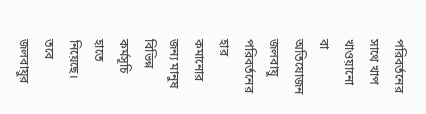পরিবর্তনের সাথে খাপ খাওয়ানো বা অতিযোজন
জলবায়ু পরিবর্তনের হার কমানোর জন্য মানুষ বিভিন্ন কর্মসূচি হাতে নিয়েছে। তবে জলবায়ুর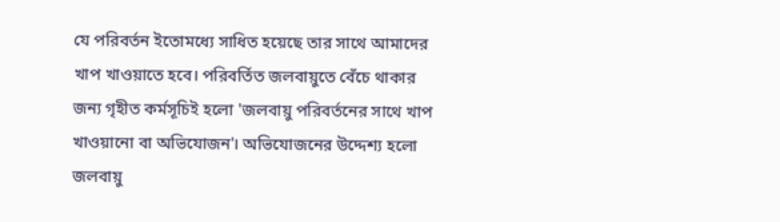যে পরিবর্তন ইতোমধ্যে সাধিত হয়েছে তার সাথে আমাদের খাপ খাওয়াতে হবে। পরিবর্তিত জলবায়ুতে বেঁচে থাকার জন্য গৃহীত কর্মসূচিই হলো 'জলবায়ু পরিবর্তনের সাথে খাপ খাওয়ানো বা অভিযোজন'। অভিযোজনের উদ্দেশ্য হলো জলবায়ু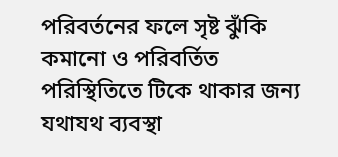পরিবর্তনের ফলে সৃষ্ট ঝুঁকি কমানো ও পরিবর্তিত পরিস্থিতিতে টিকে থাকার জন্য যথাযথ ব্যবস্থা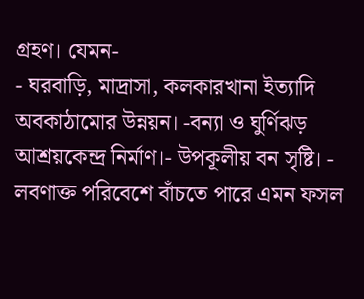গ্রহণ। যেমন-
- ঘরবাড়ি, মাদ্রাসা, কলকারখানা ইত্যাদি অবকাঠামোর উন্নয়ন। -বন্যা ও ঘুর্ণিঝড় আশ্রয়কেন্দ্র নির্মাণ।- উপকূলীয় বন সৃষ্টি। - লবণাক্ত পরিবেশে বাঁচতে পারে এমন ফসল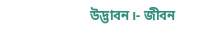উদ্ভাবন।- জীবন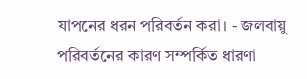যাপনের ধরন পরিবর্তন করা। - জলবায়ু পরিবর্তনের কারণ সম্পর্কিত ধারণা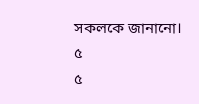সকলকে জানানো।
৫
৫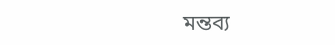মন্তব্য